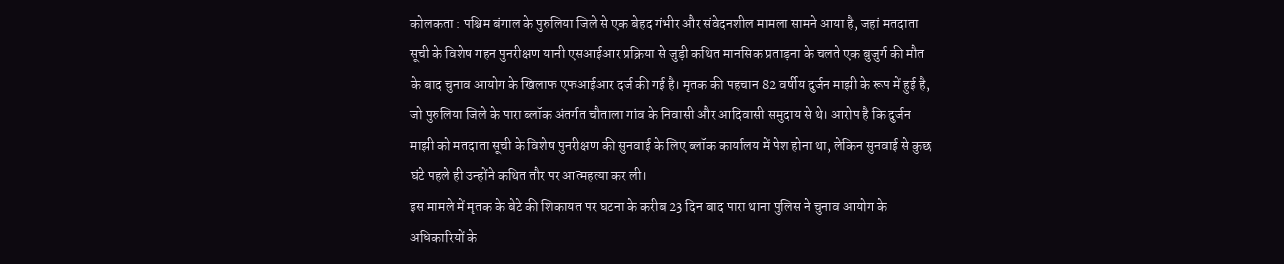कोलकता : पश्चिम बंगाल के पुरुलिया जिले से एक बेहद गंभीर और संवेदनशील मामला सामने आया है, जहां मतदाता सूची के विशेष गहन पुनरीक्षण यानी एसआईआर प्रक्रिया से जुड़ी कथित मानसिक प्रताड़ना के चलते एक बुजुर्ग की मौत के बाद चुनाव आयोग के खिलाफ एफआईआर दर्ज की गई है। मृतक की पहचान 82 वर्षीय दुर्जन माझी के रूप में हुई है, जो पुरुलिया जिले के पारा ब्लॉक अंतर्गत चौताला गांव के निवासी और आदिवासी समुदाय से थे। आरोप है कि दुर्जन माझी को मतदाता सूची के विशेष पुनरीक्षण की सुनवाई के लिए ब्लॉक कार्यालय में पेश होना था, लेकिन सुनवाई से कुछ घंटे पहले ही उन्होंने कथित तौर पर आत्महत्या कर ली।
इस मामले में मृतक के बेटे की शिकायत पर घटना के करीब 23 दिन बाद पारा थाना पुलिस ने चुनाव आयोग के अधिकारियों के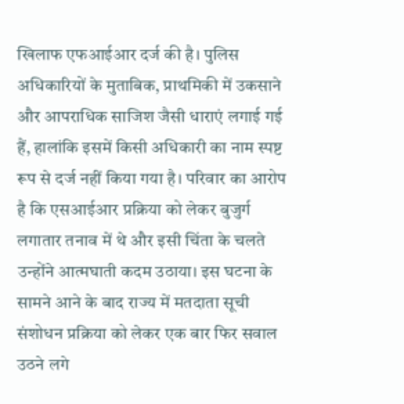खिलाफ एफआईआर दर्ज की है। पुलिस अधिकारियों के मुताबिक, प्राथमिकी में उकसाने और आपराधिक साजिश जैसी धाराएं लगाई गई हैं, हालांकि इसमें किसी अधिकारी का नाम स्पष्ट रूप से दर्ज नहीं किया गया है। परिवार का आरोप है कि एसआईआर प्रक्रिया को लेकर बुजुर्ग लगातार तनाव में थे और इसी चिंता के चलते उन्होंने आत्मघाती कदम उठाया। इस घटना के सामने आने के बाद राज्य में मतदाता सूची संशोधन प्रक्रिया को लेकर एक बार फिर सवाल उठने लगे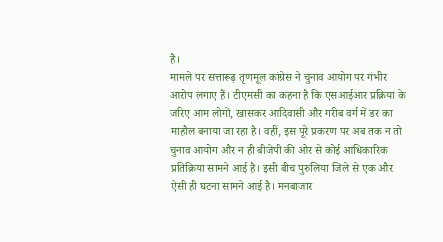हैं।
मामले पर सत्तारूढ़ तृणमूल कांग्रेस ने चुनाव आयोग पर गंभीर आरोप लगाए हैं। टीएमसी का कहना है कि एसआईआर प्रक्रिया के जरिए आम लोगों, खासकर आदिवासी और गरीब वर्ग में डर का माहौल बनाया जा रहा है। वहीं, इस पूरे प्रकरण पर अब तक न तो चुनाव आयोग और न ही बीजेपी की ओर से कोई आधिकारिक प्रतिक्रिया सामने आई है। इसी बीच पुरुलिया जिले से एक और ऐसी ही घटना सामने आई है। मनबाजार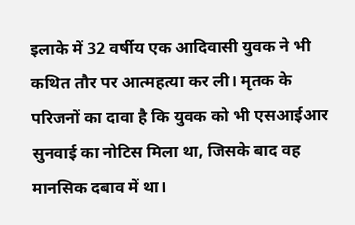इलाके में 32 वर्षीय एक आदिवासी युवक ने भी कथित तौर पर आत्महत्या कर ली। मृतक के परिजनों का दावा है कि युवक को भी एसआईआर सुनवाई का नोटिस मिला था, जिसके बाद वह मानसिक दबाव में था।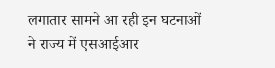लगातार सामने आ रही इन घटनाओं ने राज्य में एसआईआर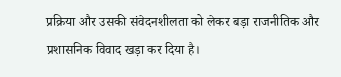प्रक्रिया और उसकी संवेदनशीलता को लेकर बड़ा राजनीतिक और प्रशासनिक विवाद खड़ा कर दिया है।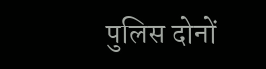पुलिस दोनों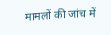मामलों की जांच में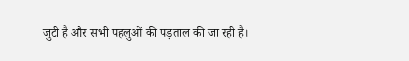जुटी है और सभी पहलुओं की पड़ताल की जा रही है।